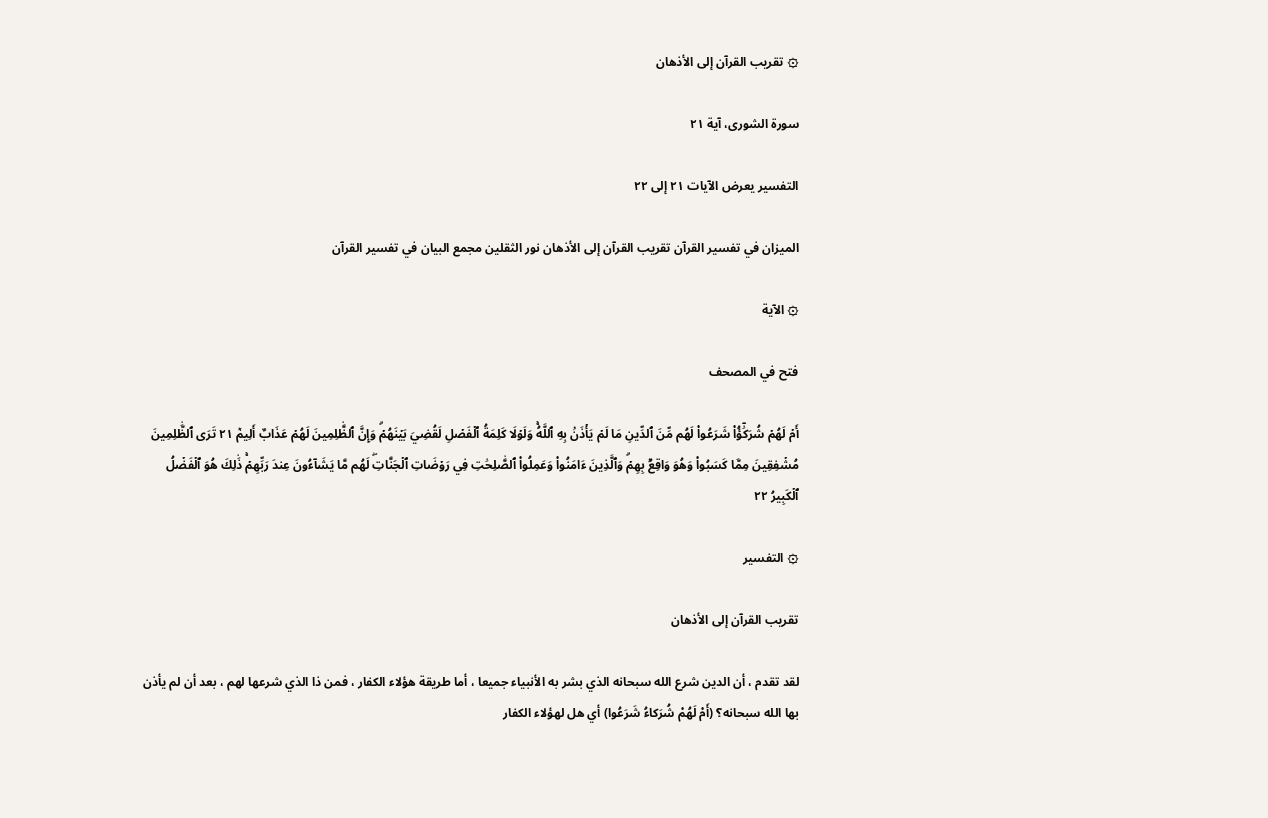۞ تقريب القرآن إلى الأذهان

سورة الشورى، آية ٢١

التفسير يعرض الآيات ٢١ إلى ٢٢

الميزان في تفسير القرآن تقريب القرآن إلى الأذهان نور الثقلين مجمع البيان في تفسير القرآن

۞ الآية

فتح في المصحف

أَمۡ لَهُمۡ شُرَكَٰٓؤُاْ شَرَعُواْ لَهُم مِّنَ ٱلدِّينِ مَا لَمۡ يَأۡذَنۢ بِهِ ٱللَّهُۚ وَلَوۡلَا كَلِمَةُ ٱلۡفَصۡلِ لَقُضِيَ بَيۡنَهُمۡۗ وَإِنَّ ٱلظَّٰلِمِينَ لَهُمۡ عَذَابٌ أَلِيمٞ ٢١ تَرَى ٱلظَّٰلِمِينَ مُشۡفِقِينَ مِمَّا كَسَبُواْ وَهُوَ وَاقِعُۢ بِهِمۡۗ وَٱلَّذِينَ ءَامَنُواْ وَعَمِلُواْ ٱلصَّٰلِحَٰتِ فِي رَوۡضَاتِ ٱلۡجَنَّاتِۖ لَهُم مَّا يَشَآءُونَ عِندَ رَبِّهِمۡۚ ذَٰلِكَ هُوَ ٱلۡفَضۡلُ ٱلۡكَبِيرُ ٢٢

۞ التفسير

تقريب القرآن إلى الأذهان

لقد تقدم ، أن الدين شرع الله سبحانه الذي بشر به الأنبياء جميعا ، أما طريقة هؤلاء الكفار ، فمن ذا الذي شرعها لهم ، بعد أن لم يأذن بها الله سبحانه؟ (أَمْ لَهُمْ شُرَكاءُ شَرَعُوا) أي هل لهؤلاء الكفار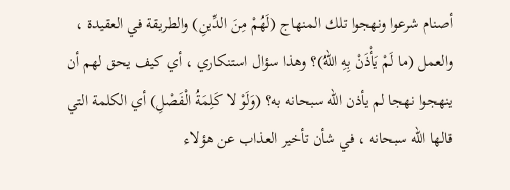أصنام شرعوا ونهجوا تلك المنهاج (لَهُمْ مِنَ الدِّينِ) والطريقة في العقيدة ، والعمل (ما لَمْ يَأْذَنْ بِهِ اللهُ)؟ وهذا سؤال استنكاري ، أي كيف يحق لهم أن ينهجوا نهجا لم يأذن الله سبحانه به؟ (وَلَوْ لا كَلِمَةُ الْفَصْلِ) أي الكلمة التي قالها الله سبحانه ، في شأن تأخير العذاب عن هؤلاء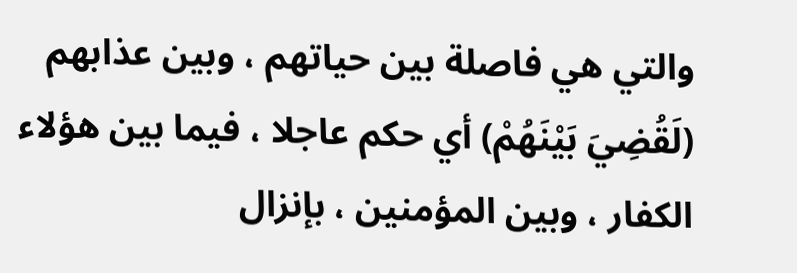والتي هي فاصلة بين حياتهم ، وبين عذابهم (لَقُضِيَ بَيْنَهُمْ) أي حكم عاجلا ، فيما بين هؤلاء الكفار ، وبين المؤمنين ، بإنزال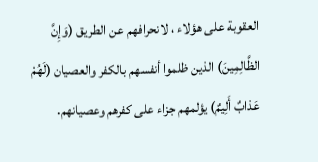العقوبة على هؤلاء ، لانحرافهم عن الطريق (وَإِنَّ الظَّالِمِينَ) الذين ظلموا أنفسهم بالكفر والعصيان (لَهُمْ عَذابٌ أَلِيمٌ) يؤلمهم جزاء على كفرهم وعصيانهم.